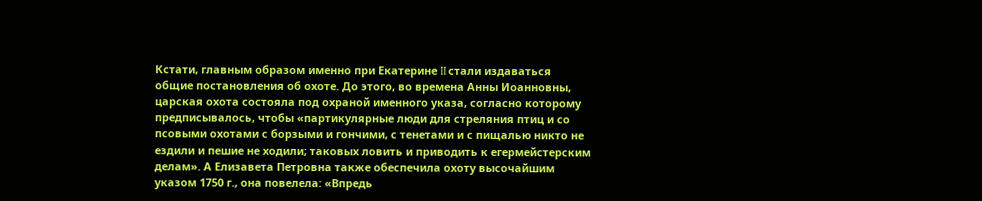Кстати, главным образом именно при Екатерине II стали издаваться общие постановления об охоте. До этого, во времена Анны Иоанновны, царская охота состояла под охраной именного указа, согласно которому предписывалось, чтобы «партикулярные люди для стреляния птиц и со псовыми охотами с борзыми и гончими, с тенетами и с пищалью никто не ездили и пешие не ходили; таковых ловить и приводить к егермейстерским делам». А Елизавета Петровна также обеспечила охоту высочайшим указом 1750 г., она повелела: «Впредь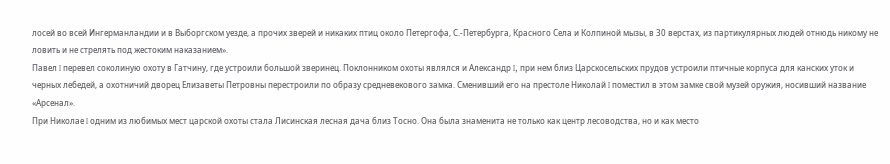лосей во всей Ингерманландии и в Выборгском уезде, а прочих зверей и никаких птиц около Петергофа, С.-Петербурга, Красного Села и Колпиной мызы, в 30 верстах, из партикулярных людей отнюдь никому не ловить и не стрелять под жестоким наказанием».
Павел I перевел соколиную охоту в Гатчину, где устроили большой зверинец. Поклонником охоты являлся и Александр I, при нем близ Царскосельских прудов устроили птичные корпуса для канских уток и черных лебедей, а охотничий дворец Елизаветы Петровны перестроили по образу средневекового замка. Сменивший его на престоле Николай I поместил в этом замке свой музей оружия, носивший название «Арсенал».
При Николае I одним из любимых мест царской охоты стала Лисинская лесная дача близ Тосно. Она была знаменита не только как центр лесоводства, но и как место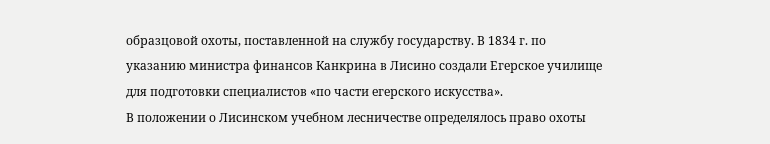образцовой охоты, поставленной на службу государству. В 1834 г. по указанию министра финансов Канкрина в Лисино создали Егерское училище для подготовки специалистов «по части егерского искусства».
В положении о Лисинском учебном лесничестве определялось право охоты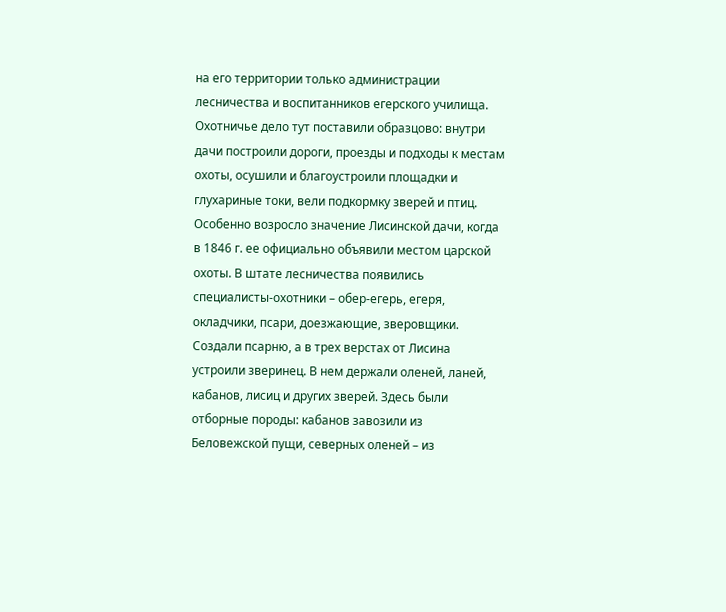на его территории только администрации лесничества и воспитанников егерского училища. Охотничье дело тут поставили образцово: внутри дачи построили дороги, проезды и подходы к местам охоты, осушили и благоустроили площадки и глухариные токи, вели подкормку зверей и птиц.
Особенно возросло значение Лисинской дачи, когда в 1846 г. ее официально объявили местом царской охоты. В штате лесничества появились специалисты-охотники – обер-егерь, егеря, окладчики, псари, доезжающие, зверовщики. Создали псарню, а в трех верстах от Лисина устроили зверинец. В нем держали оленей, ланей, кабанов, лисиц и других зверей. Здесь были отборные породы: кабанов завозили из Беловежской пущи, северных оленей – из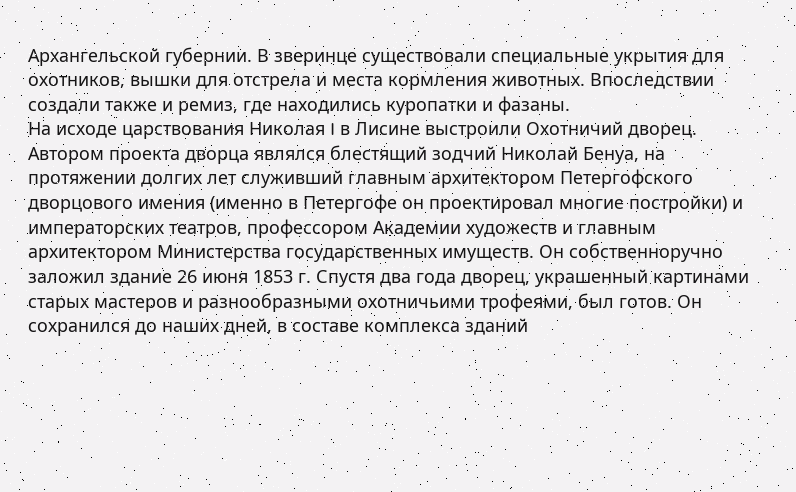Архангельской губернии. В зверинце существовали специальные укрытия для охотников, вышки для отстрела и места кормления животных. Впоследствии создали также и ремиз, где находились куропатки и фазаны.
На исходе царствования Николая I в Лисине выстроили Охотничий дворец. Автором проекта дворца являлся блестящий зодчий Николай Бенуа, на протяжении долгих лет служивший главным архитектором Петергофского дворцового имения (именно в Петергофе он проектировал многие постройки) и императорских театров, профессором Академии художеств и главным архитектором Министерства государственных имуществ. Он собственноручно заложил здание 26 июня 1853 г. Спустя два года дворец, украшенный картинами старых мастеров и разнообразными охотничьими трофеями, был готов. Он сохранился до наших дней, в составе комплекса зданий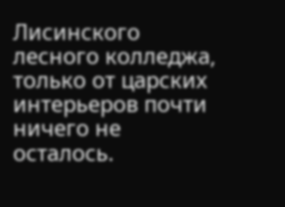Лисинского лесного колледжа, только от царских интерьеров почти ничего не осталось.